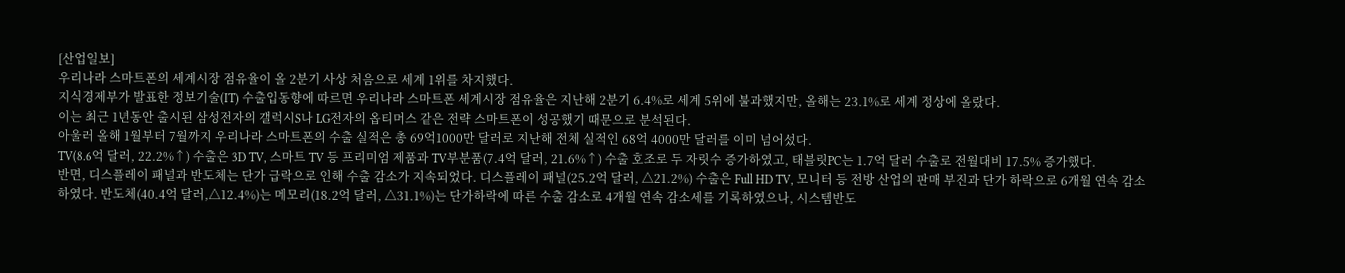[산업일보]
우리나라 스마트폰의 세계시장 점유율이 올 2분기 사상 처음으로 세계 1위를 차지했다.
지식경제부가 발표한 정보기술(IT) 수출입동향에 따르면 우리나라 스마트폰 세계시장 점유율은 지난해 2분기 6.4%로 세계 5위에 불과했지만, 올해는 23.1%로 세계 정상에 올랐다.
이는 최근 1년동안 출시된 삼성전자의 갤럭시S나 LG전자의 옵티머스 같은 전략 스마트폰이 성공했기 때문으로 분석된다.
아울러 올해 1월부터 7월까지 우리나라 스마트폰의 수출 실적은 총 69억1000만 달러로 지난해 전체 실적인 68억 4000만 달러를 이미 넘어섰다.
TV(8.6억 달러, 22.2%↑) 수출은 3D TV, 스마트 TV 등 프리미엄 제품과 TV부분품(7.4억 달러, 21.6%↑) 수출 호조로 두 자릿수 증가하였고, 태블릿PC는 1.7억 달러 수출로 전월대비 17.5% 증가했다.
반면, 디스플레이 패널과 반도체는 단가 급락으로 인해 수출 감소가 지속되었다. 디스플레이 패널(25.2억 달러, △21.2%) 수출은 Full HD TV, 모니터 등 전방 산업의 판매 부진과 단가 하락으로 6개월 연속 감소하였다. 반도체(40.4억 달러,△12.4%)는 메모리(18.2억 달러, △31.1%)는 단가하락에 따른 수출 감소로 4개월 연속 감소세를 기록하였으나, 시스템반도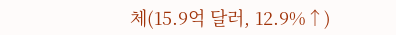체(15.9억 달러, 12.9%↑)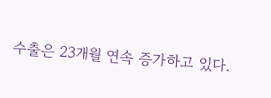수출은 23개월 연속 증가하고 있다.